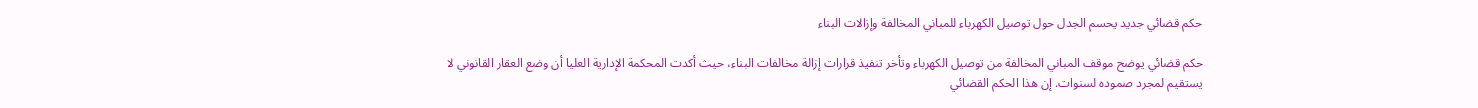حكم قضائي جديد يحسم الجدل حول توصيل الكهرباء للمباني المخالفة وإزالات البناء

حكم قضائي يوضح موقف المباني المخالفة من توصيل الكهرباء وتأخر تنفيذ قرارات إزالة مخالفات البناء، حيث أكدت المحكمة الإدارية العليا أن وضع العقار القانوني لا يستقيم لمجرد صموده لسنوات. إن هذا الحكم القضائي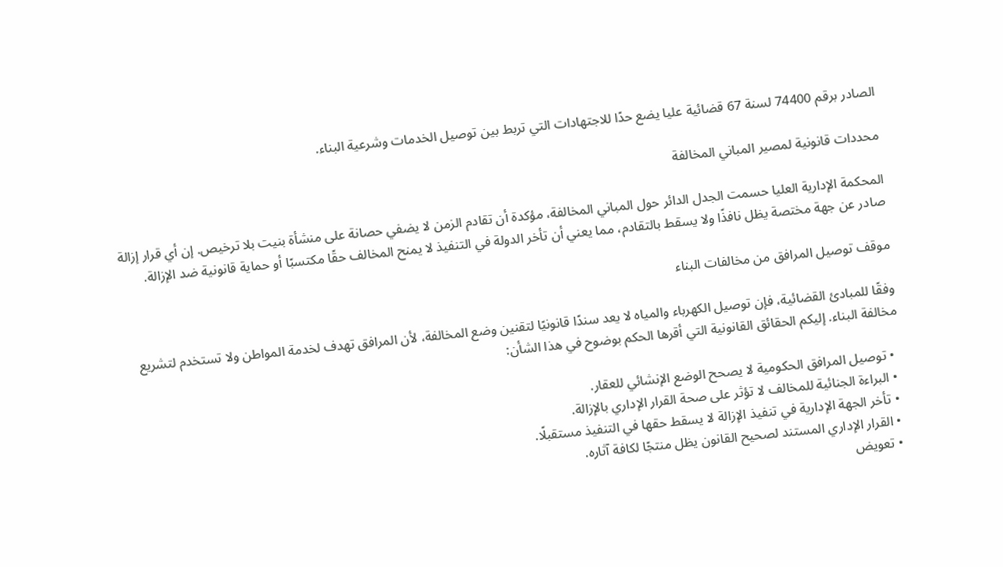الصادر برقم 74400 لسنة 67 قضائية عليا يضع حدًا للاجتهادات التي تربط بين توصيل الخدمات وشرعية البناء.

محددات قانونية لمصير المباني المخالفة

المحكمة الإدارية العليا حسمت الجدل الدائر حول المباني المخالفة، مؤكدة أن تقادم الزمن لا يضفي حصانة على منشأة بنيت بلا ترخيص. إن أي قرار إزالة صادر عن جهة مختصة يظل نافذًا ولا يسقط بالتقادم، مما يعني أن تأخر الدولة في التنفيذ لا يمنح المخالف حقًا مكتسبًا أو حماية قانونية ضد الإزالة.

موقف توصيل المرافق من مخالفات البناء

وفقًا للمبادئ القضائية، فإن توصيل الكهرباء والمياه لا يعد سندًا قانونيًا لتقنين وضع المخالفة، لأن المرافق تهدف لخدمة المواطن ولا تستخدم لتشريع مخالفة البناء. إليكم الحقائق القانونية التي أقرها الحكم بوضوح في هذا الشأن:

  • توصيل المرافق الحكومية لا يصحح الوضع الإنشائي للعقار.
  • البراءة الجنائية للمخالف لا تؤثر على صحة القرار الإداري بالإزالة.
  • تأخر الجهة الإدارية في تنفيذ الإزالة لا يسقط حقها في التنفيذ مستقبلًا.
  • القرار الإداري المستند لصحيح القانون يظل منتجًا لكافة آثاره.
  • تعويض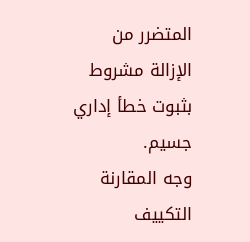المتضرر من الإزالة مشروط بثبوت خطأ إداري جسيم.
وجه المقارنة التكييف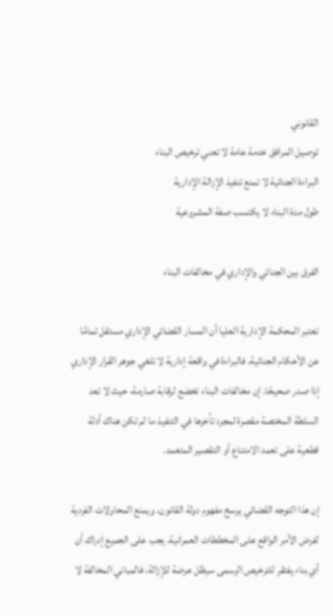القانوني
توصيل المرافق خدمة عامة لا تعني ترخيص البناء
البراءة الجنائية لا تمنع تنفيذ الإزالة الإدارية
طول مدة البناء لا يكتسب صفة المشروعية

الفرق بين الجنائي والإداري في مخالفات البناء

تعتبر المحكمة الإدارية العليا أن المسار القضائي الإداري مستقل تمامًا عن الأحكام الجنائية، فالبراءة في واقعة إدارية لا تلغي جوهر القرار الإداري إذا صدر صحيحًا. إن مخالفات البناء تخضع لرقابة صارمة، حيث لا تعد السلطة المختصة مقصرة لمجرد تأخرها في التنفيذ ما لم تكن هناك أدلة قطعية على تعمد الامتناع أو التقصير المتعمد.

إن هذا التوجه القضائي يرسخ مفهوم دولة القانون، ويمنع المحاولات الفردية لفرض الأمر الواقع على المخططات العمرانية. يجب على الجميع إدراك أن أي بناء يفتقر للترخيص الرسمى سيظل عرضة للإزالة، فالمباني المخالفة لا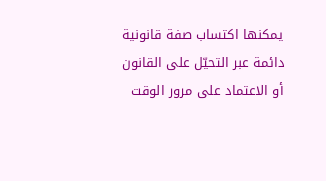يمكنها اكتساب صفة قانونية دائمة عبر التحيّل على القانون أو الاعتماد على مرور الوقت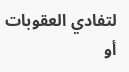لتفادي العقوبات أو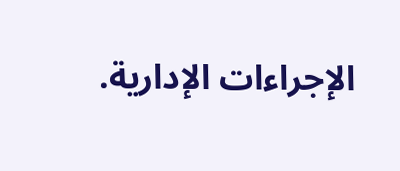الإجراءات الإدارية.